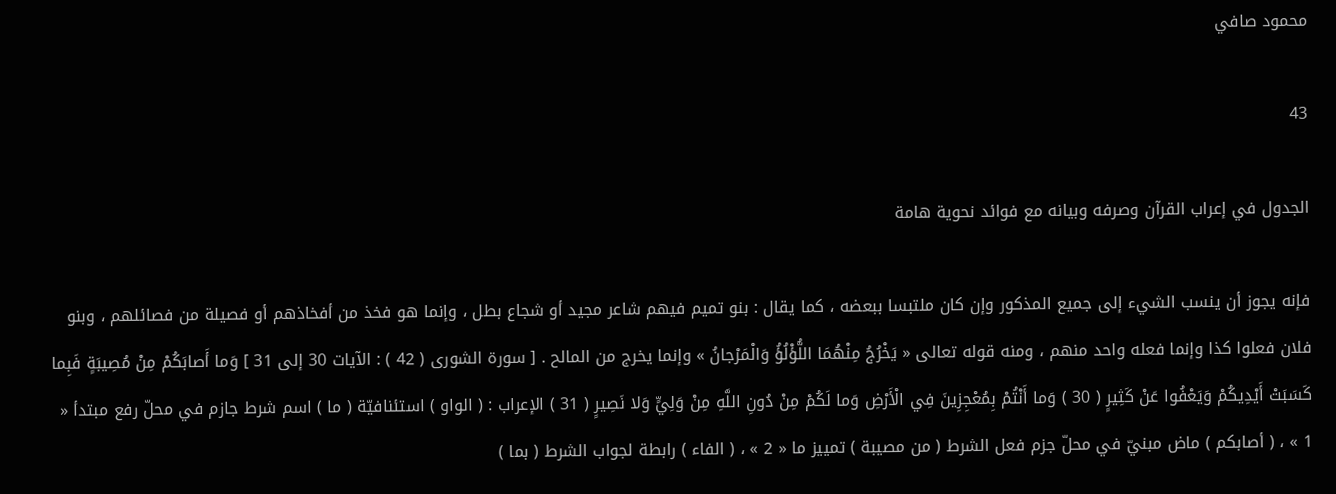محمود صافي

43

الجدول في إعراب القرآن وصرفه وبيانه مع فوائد نحوية هامة

فإنه يجوز أن ينسب الشيء إلى جميع المذكور وإن كان ملتبسا ببعضه ، كما يقال : بنو تميم فيهم شاعر مجيد أو شجاع بطل ، وإنما هو فخذ من أفخاذهم أو فصيلة من فصائلهم ، وبنو فلان فعلوا كذا وإنما فعله واحد منهم ، ومنه قوله تعالى « يَخْرُجُ مِنْهُمَا اللُّؤْلُؤُ وَالْمَرْجانُ » وإنما يخرج من المالح . [ سورة الشورى ( 42 ) : الآيات 30 إلى 31 ] وَما أَصابَكُمْ مِنْ مُصِيبَةٍ فَبِما كَسَبَتْ أَيْدِيكُمْ وَيَعْفُوا عَنْ كَثِيرٍ ( 30 ) وَما أَنْتُمْ بِمُعْجِزِينَ فِي الْأَرْضِ وَما لَكُمْ مِنْ دُونِ اللَّهِ مِنْ وَلِيٍّ وَلا نَصِيرٍ ( 31 ) الإعراب : ( الواو ) استئنافيّة ( ما ) اسم شرط جازم في محلّ رفع مبتدأ « 1 » ، ( أصابكم ) ماض مبنيّ في محلّ جزم فعل الشرط ( من مصيبة ) تمييز ما « 2 » ، ( الفاء ) رابطة لجواب الشرط ( بما )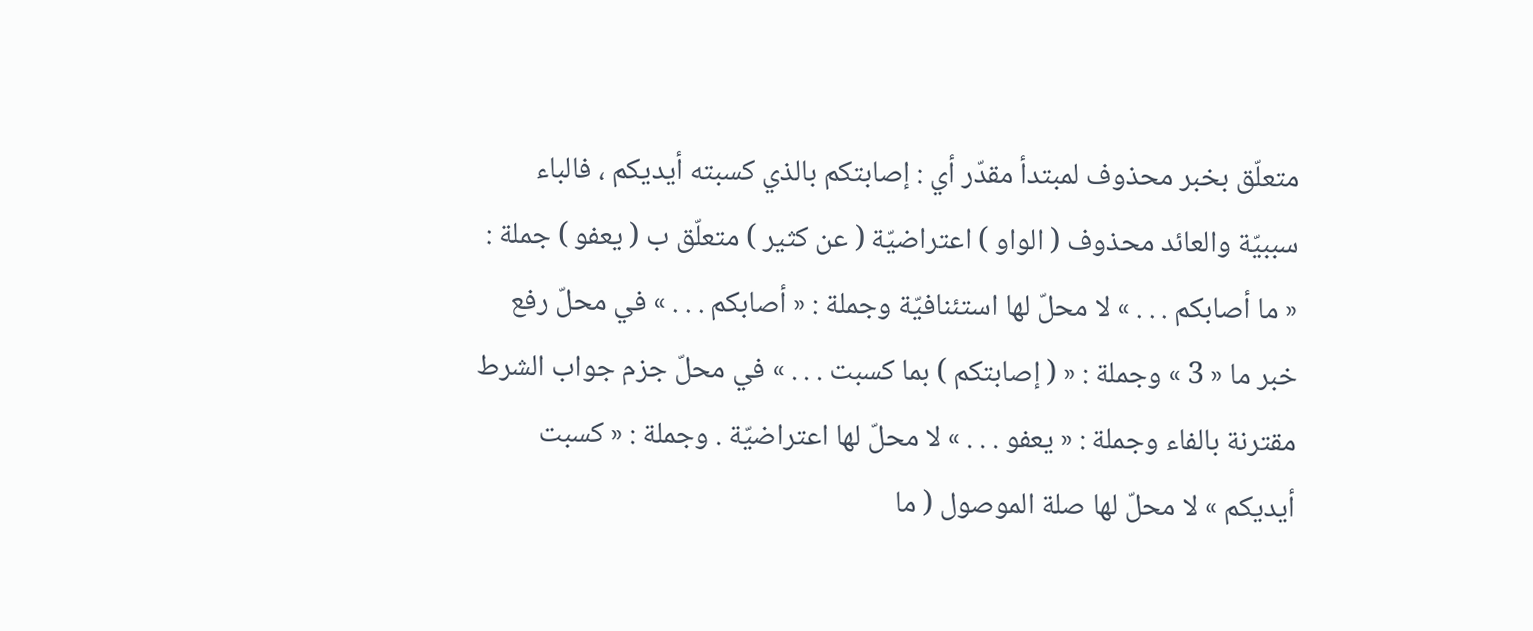متعلّق بخبر محذوف لمبتدأ مقدّر أي : إصابتكم بالذي كسبته أيديكم ، فالباء سببيّة والعائد محذوف ( الواو ) اعتراضيّة ( عن كثير ) متعلّق ب ( يعفو ) جملة : « ما أصابكم . . . » لا محلّ لها استئنافيّة وجملة : « أصابكم . . . » في محلّ رفع خبر ما « 3 » وجملة : « ( إصابتكم ) بما كسبت . . . » في محلّ جزم جواب الشرط مقترنة بالفاء وجملة : « يعفو . . . » لا محلّ لها اعتراضيّة . وجملة : « كسبت أيديكم » لا محلّ لها صلة الموصول ( ما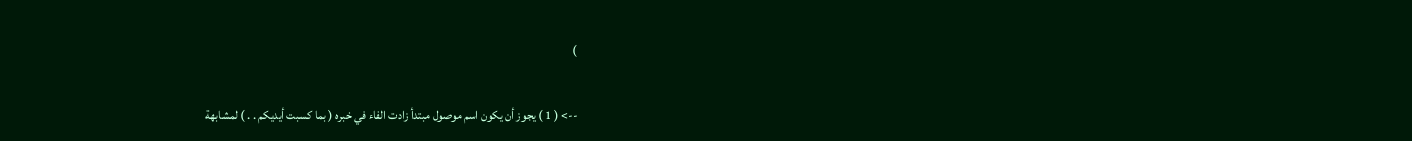)

--> ( 1 ) يجوز أن يكون اسم موصول مبتدأ زادت الفاء في خبره ( بما كسبت أيديكم . . ) لمشابهة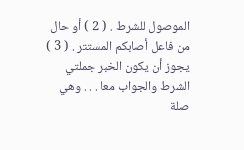الموصول للشرط . ( 2 ) أو حال من فاعل أصابكم المستتر . ( 3 ) يجوز أن يكون الخبر جملتي الشرط والجواب معا . . . وهي صلة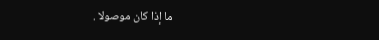ما إذا كان موصولا .